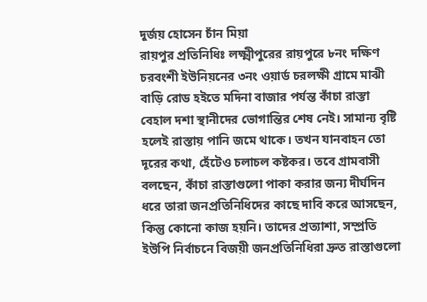দুর্জয় হোসেন চাঁন মিয়া
রায়পুর প্রতিনিধিঃ লক্ষ্মীপুরের রায়পুরে ৮নং দক্ষিণ চরবংশী ইউনিয়নের ৩নং ওয়ার্ড চরলক্ষী গ্রামে মাঝী বাড়ি রোড হইতে মদিনা বাজার পর্যন্ত কাঁচা রাস্তা বেহাল দশা স্থানীদের ভোগান্তির শেষ নেই। সামান্য বৃষ্টি হলেই রাস্তায় পানি জমে থাকে। তখন যানবাহন তো দূরের কথা, হেঁটেও চলাচল কষ্টকর। তবে গ্রামবাসী বলছেন, কাঁচা রাস্তাগুলো পাকা করার জন্য দীর্ঘদিন ধরে তারা জনপ্রতিনিধিদের কাছে দাবি করে আসছেন, কিন্তু কোনো কাজ হয়নি। তাদের প্রত্যাশা, সম্প্রতি ইউপি নির্বাচনে বিজয়ী জনপ্রতিনিধিরা দ্রুত রাস্তাগুলো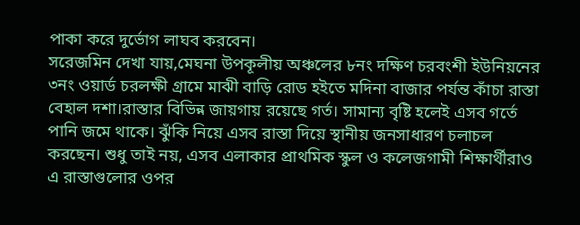পাকা করে দুর্ভোগ লাঘব করবেন।
সরেজমিন দেখা যায়,মেঘনা উপকূলীয় অঞ্চলের ৮নং দক্ষিণ চরবংশী ইউনিয়নের ৩নং ওয়ার্ড চরলক্ষী গ্রামে মাঝী বাড়ি রোড হইতে মদিনা বাজার পর্যন্ত কাঁচা রাস্তা বেহাল দশা।রাস্তার বিভিন্ন জায়গায় রয়েছে গর্ত। সামান্য বৃষ্টি হলেই এসব গর্তে পানি জমে থাকে। ঝুঁকি নিয়ে এসব রাস্তা দিয়ে স্থানীয় জনসাধারণ চলাচল করছেন। শুধু তাই নয়, এসব এলাকার প্রাথমিক স্কুল ও কলেজগামী শিক্ষার্থীরাও এ রাস্তাগুলোর ওপর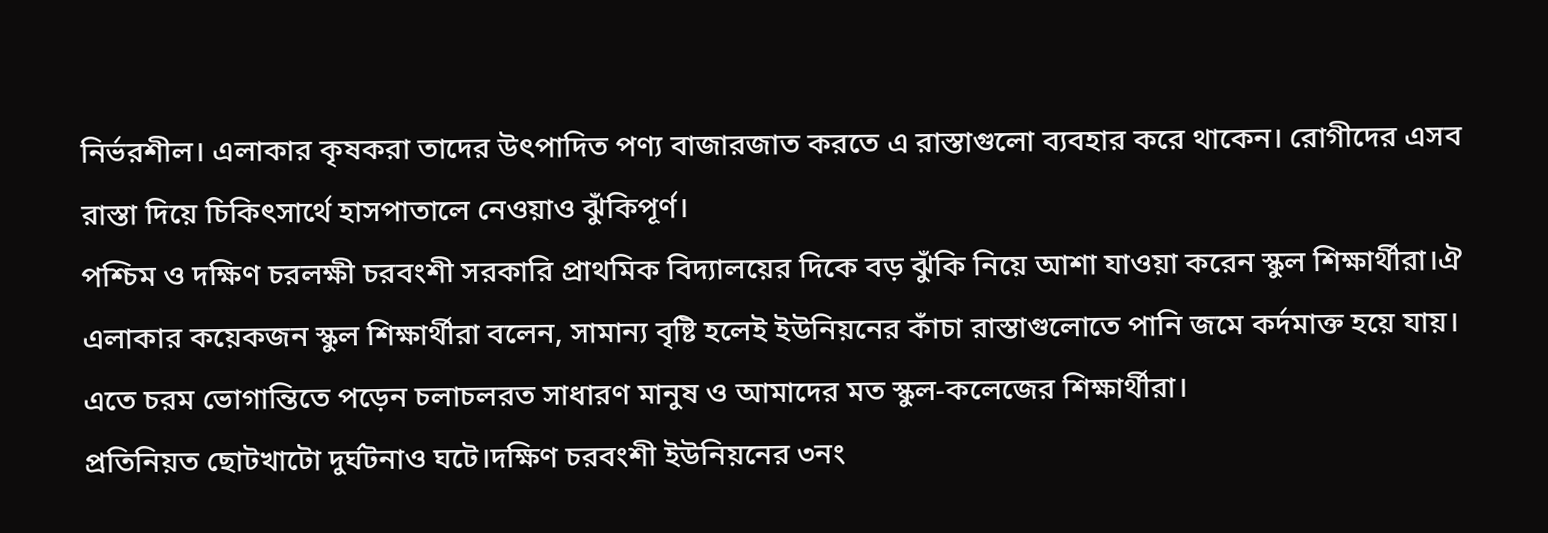নির্ভরশীল। এলাকার কৃষকরা তাদের উৎপাদিত পণ্য বাজারজাত করতে এ রাস্তাগুলো ব্যবহার করে থাকেন। রোগীদের এসব রাস্তা দিয়ে চিকিৎসার্থে হাসপাতালে নেওয়াও ঝুঁকিপূর্ণ।
পশ্চিম ও দক্ষিণ চরলক্ষী চরবংশী সরকারি প্রাথমিক বিদ্যালয়ের দিকে বড় ঝুঁকি নিয়ে আশা যাওয়া করেন স্কুল শিক্ষার্থীরা।ঐ এলাকার কয়েকজন স্কুল শিক্ষার্থীরা বলেন, সামান্য বৃষ্টি হলেই ইউনিয়নের কাঁচা রাস্তাগুলোতে পানি জমে কর্দমাক্ত হয়ে যায়। এতে চরম ভোগান্তিতে পড়েন চলাচলরত সাধারণ মানুষ ও আমাদের মত স্কুল-কলেজের শিক্ষার্থীরা।
প্রতিনিয়ত ছোটখাটো দুর্ঘটনাও ঘটে।দক্ষিণ চরবংশী ইউনিয়নের ৩নং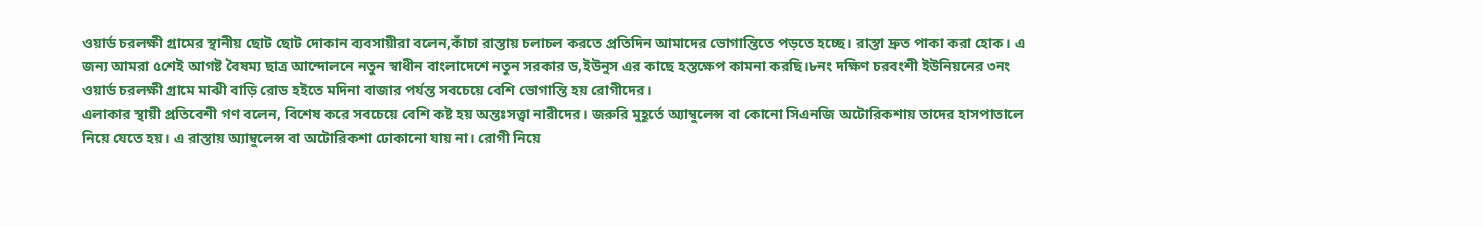ওয়ার্ড চরলক্ষী গ্রামের স্থানীয় ছোট ছোট দোকান ব্যবসায়ীরা বলেন,কাঁচা রাস্তায় চলাচল করতে প্রতিদিন আমাদের ভোগান্তিতে পড়তে হচ্ছে। রাস্তা দ্রুত পাকা করা হোক। এ জন্য আমরা ৫শেই আগষ্ট বৈষম্য ছাত্র আন্দোলনে নতুন স্বাধীন বাংলাদেশে নতুন সরকার ড,ইউনুস এর কাছে হস্তক্ষেপ কামনা করছি।৮নং দক্ষিণ চরবংশী ইউনিয়নের ৩নং ওয়ার্ড চরলক্ষী গ্রামে মাঝী বাড়ি রোড হইতে মদিনা বাজার পর্যন্ত সবচেয়ে বেশি ভোগান্তি হয় রোগীদের।
এলাকার স্থায়ী প্রতিবেশী গণ বলেন, বিশেষ করে সবচেয়ে বেশি কষ্ট হয় অন্তঃসত্ত্বা নারীদের। জরুরি মুহূর্তে অ্যাম্বুলেন্স বা কোনো সিএনজি অটোরিকশায় তাদের হাসপাতালে নিয়ে যেতে হয়। এ রাস্তায় অ্যাম্বুলেন্স বা অটোরিকশা ঢোকানো যায় না। রোগী নিয়ে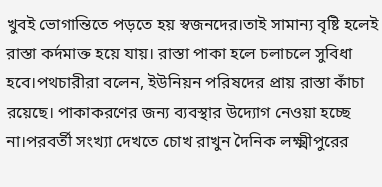খুবই ভোগান্তিতে পড়তে হয় স্বজনদের।তাই সামান্য বৃষ্টি হলেই রাস্তা কর্দমাক্ত হয়ে যায়। রাস্তা পাকা হলে চলাচলে সুবিধা হবে।পথচারীরা বলেন, ইউনিয়ন পরিষদের প্রায় রাস্তা কাঁচা রয়েছে। পাকাকরণের জন্য ব্যবস্থার উদ্যোগ নেওয়া হচ্ছে না।পরবর্তী সংখ্যা দেখতে চোখ রাখুন দৈনিক লক্ষ্মীপুরের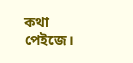কথা পেইজে।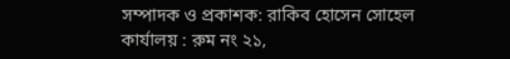সম্পাদক ও প্রকাশক: রাকিব হোসেন সোহেল
কার্যালয় : রুম নং ২১,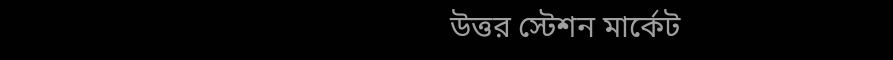উত্তর স্টেশন মার্কেট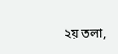২য় তলা,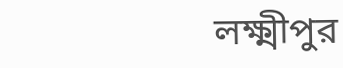লক্ষ্মীপুর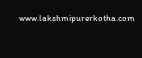www.lakshmipurerkotha.com